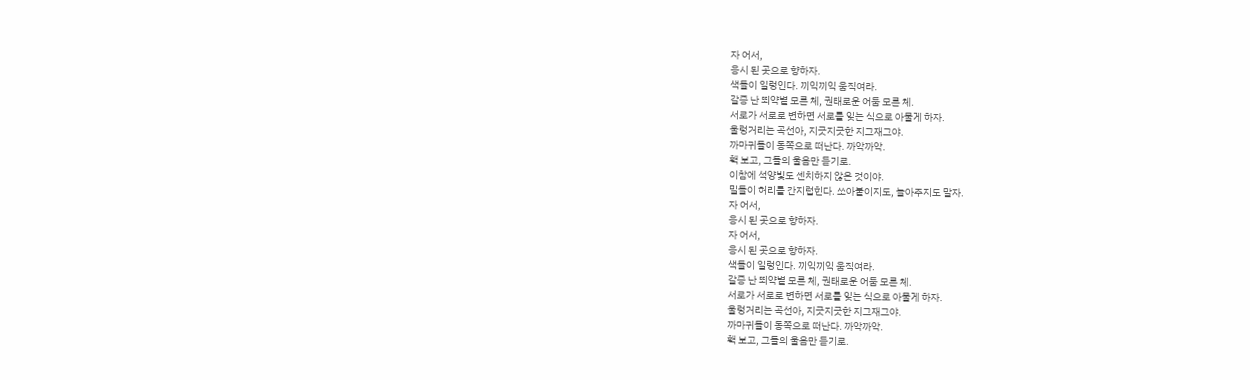자 어서,
응시 된 곳으로 향하자.
색들이 일렁인다. 끼익끼익 움직여라.
갈증 난 뙤약볕 모른 체, 권태로운 어둠 모른 체.
서로가 서로로 변하면 서로를 잊는 식으로 아물게 하자.
울렁거리는 곡선아, 지긋지긋한 지그재그야.
까마귀들이 동쪽으로 떠난다. 까악까악.
홱 보고, 그들의 울음만 듣기로.
이참에 석양빛도 센치하지 않은 것이야.
밀들이 허리를 간지럽힌다. 쏘아붙이지도, 놀아주지도 말자.
자 어서,
응시 된 곳으로 향하자.
자 어서,
응시 된 곳으로 향하자.
색들이 일렁인다. 끼익끼익 움직여라.
갈증 난 뙤약볕 모른 체, 권태로운 어둠 모른 체.
서로가 서로로 변하면 서로를 잊는 식으로 아물게 하자.
울렁거리는 곡선아, 지긋지긋한 지그재그야.
까마귀들이 동쪽으로 떠난다. 까악까악.
홱 보고, 그들의 울음만 듣기로.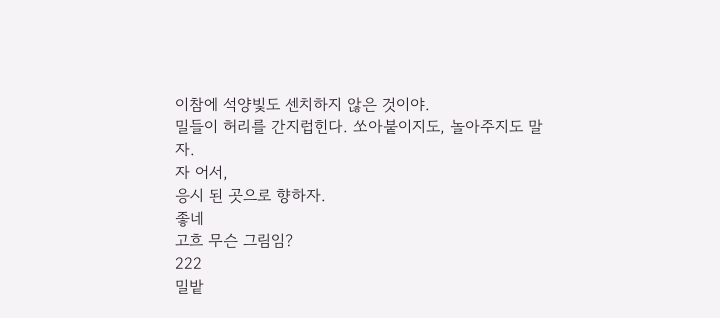이참에 석양빛도 센치하지 않은 것이야.
밀들이 허리를 간지럽힌다. 쏘아붙이지도, 놀아주지도 말자.
자 어서,
응시 된 곳으로 향하자.
좋네
고흐 무슨 그림임?
222
밀밭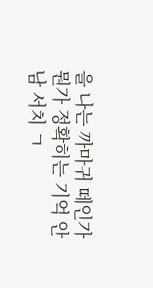을 나는 까마귀 떼인가 뭔가 정확히는 기억 안 남 서치 ㄱ